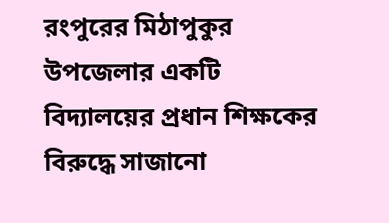রংপুরের মিঠাপুকুর উপজেলার একটি বিদ্যালয়ের প্রধান শিক্ষকের বিরুদ্ধে সাজানো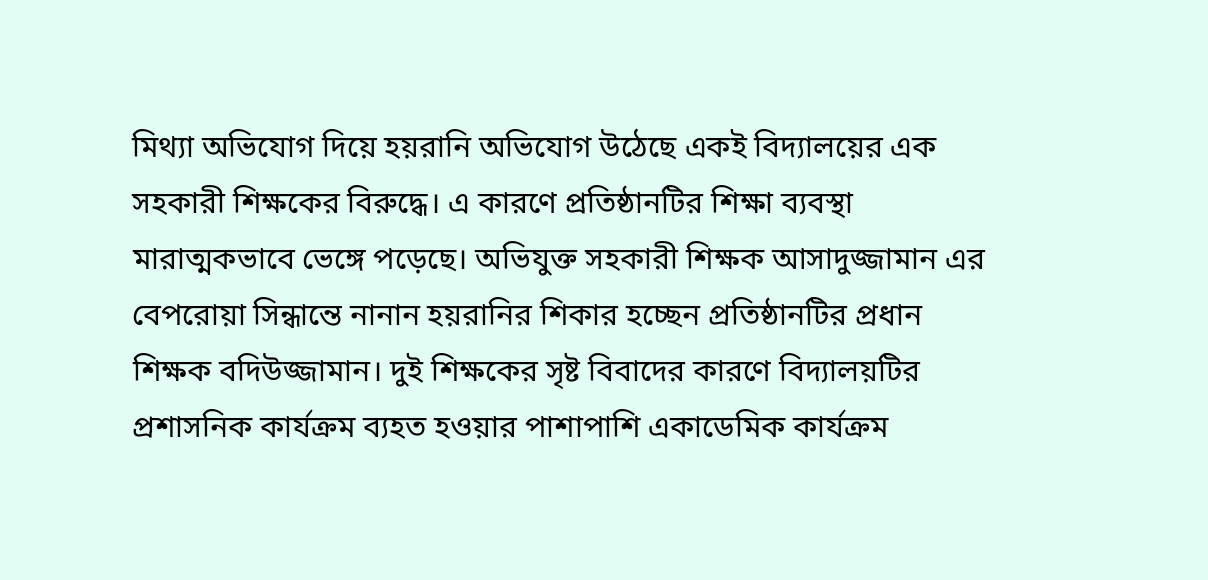মিথ্যা অভিযোগ দিয়ে হয়রানি অভিযোগ উঠেছে একই বিদ্যালয়ের এক সহকারী শিক্ষকের বিরুদ্ধে। এ কারণে প্রতিষ্ঠানটির শিক্ষা ব্যবস্থা মারাত্মকভাবে ভেঙ্গে পড়েছে। অভিযুক্ত সহকারী শিক্ষক আসাদুজ্জামান এর বেপরোয়া সিন্ধান্তে নানান হয়রানির শিকার হচ্ছেন প্রতিষ্ঠানটির প্রধান শিক্ষক বদিউজ্জামান। দুই শিক্ষকের সৃষ্ট বিবাদের কারণে বিদ্যালয়টির প্রশাসনিক কার্যক্রম ব্যহত হওয়ার পাশাপাশি একাডেমিক কার্যক্রম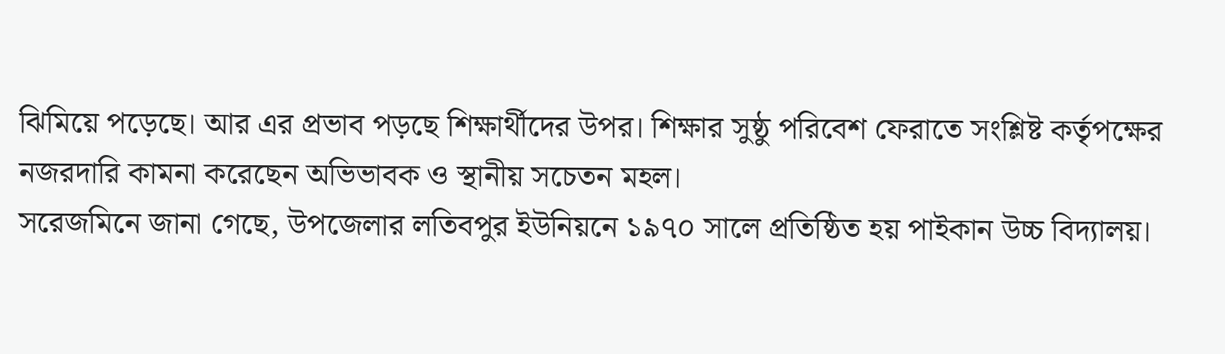ঝিমিয়ে পড়েছে। আর এর প্রভাব পড়ছে শিক্ষার্থীদের উপর। শিক্ষার সুষ্ঠু পরিবেশ ফেরাতে সংশ্লিষ্ট কর্তৃপক্ষের নজরদারি কামনা করেছেন অভিভাবক ও স্থানীয় সচেতন মহল।
সরেজমিনে জানা গেছে, উপজেলার লতিবপুর ইউনিয়নে ১৯৭০ সালে প্রতিষ্ঠিত হয় পাইকান উচ্চ বিদ্যালয়।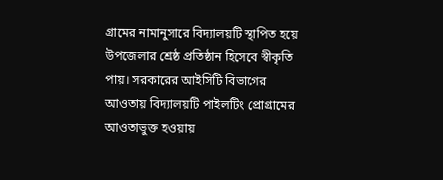গ্রামের নামানুসারে বিদ্যালয়টি স্থাপিত হয়ে উপজেলার শ্রেষ্ঠ প্রতিষ্ঠান হিসেবে স্বীকৃতি পায়। সরকারের আইসিটি বিভাগের আওতায় বিদ্যালয়টি পাইলটিং প্রোগ্রামের আওতাভুক্ত হওয়ায়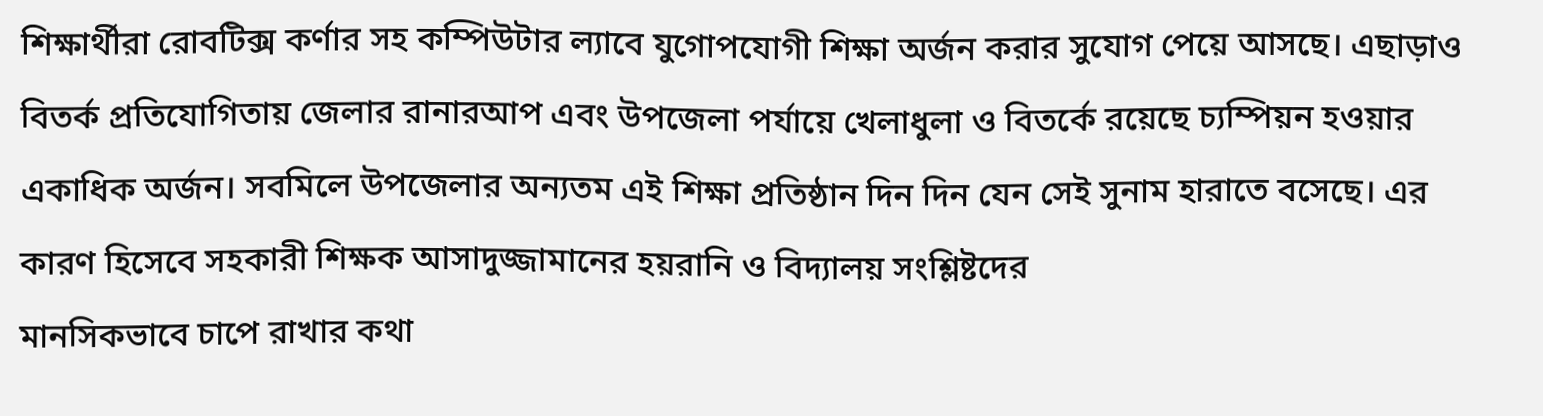শিক্ষার্থীরা রোবটিক্স কর্ণার সহ কম্পিউটার ল্যাবে যুগোপযোগী শিক্ষা অর্জন করার সুযোগ পেয়ে আসছে। এছাড়াও বিতর্ক প্রতিযোগিতায় জেলার রানারআপ এবং উপজেলা পর্যায়ে খেলাধুলা ও বিতর্কে রয়েছে চ্যম্পিয়ন হওয়ার একাধিক অর্জন। সবমিলে উপজেলার অন্যতম এই শিক্ষা প্রতিষ্ঠান দিন দিন যেন সেই সুনাম হারাতে বসেছে। এর কারণ হিসেবে সহকারী শিক্ষক আসাদুজ্জামানের হয়রানি ও বিদ্যালয় সংশ্লিষ্টদের
মানসিকভাবে চাপে রাখার কথা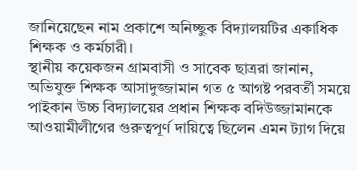জানিয়েছেন নাম প্রকাশে অনিচ্ছুক বিদ্যালয়টির একাধিক শিক্ষক ও কর্মচারী।
স্থানীয় কয়েকজন গ্রামবাসী ও সাবেক ছাত্ররা জানান, অভিযুক্ত শিক্ষক আসাদুজ্জামান গত ৫ আগষ্ট পরবর্তী সময়ে পাইকান উচ্চ বিদ্যালয়ের প্রধান শিক্ষক বদিউজ্জামানকে আওয়ামীলীগের গুরুত্বপূর্ণ দায়িত্বে ছিলেন এমন ট্যাগ দিয়ে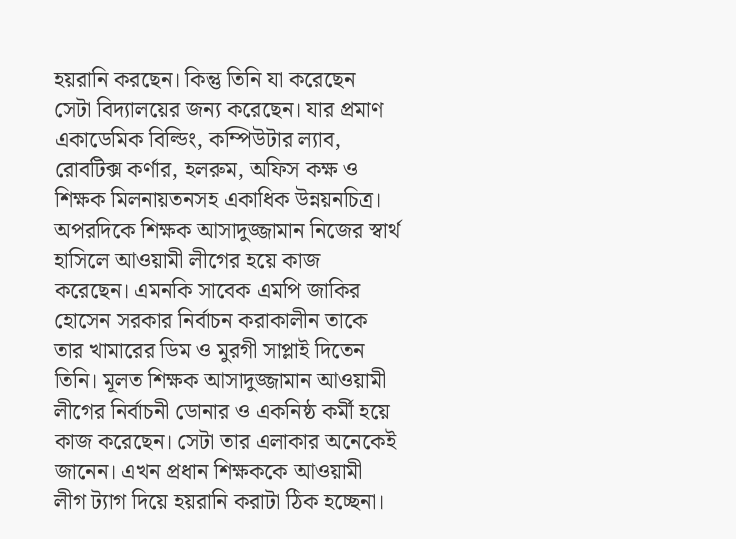হয়রানি করছেন। কিন্তু তিনি যা করেছেন সেটা বিদ্যালয়ের জন্য করেছেন। যার প্রমাণ একাডেমিক বিল্ডিং, কম্পিউটার ল্যাব, রোবটিক্স কর্ণার, হলরুম, অফিস কক্ষ ও শিক্ষক মিলনায়তনসহ একাধিক উন্নয়নচিত্র। অপরদিকে শিক্ষক আসাদুজ্জামান নিজের স্বার্থ হাসিলে আওয়ামী লীগের হয়ে কাজ করেছেন। এমনকি সাবেক এমপি জাকির হোসেন সরকার নির্বাচন করাকালীন তাকে তার খামারের ডিম ও মুরগী সাপ্লাই দিতেন তিনি। মূলত শিক্ষক আসাদুজ্জামান আওয়ামী লীগের নির্বাচনী ডোনার ও একনিষ্ঠ কর্মী হয়ে কাজ করেছেন। সেটা তার এলাকার অনেকেই জানেন। এখন প্রধান শিক্ষককে আওয়ামী লীগ ট্যাগ দিয়ে হয়রানি করাটা ঠিক হচ্ছেনা।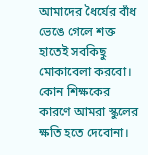আমাদের ধৈর্যের বাঁধ ভেঙে গেলে শক্ত হাতেই সবকিছু মোকাবেলা করবো। কোন শিক্ষকের কারণে আমরা স্কুলের ক্ষতি হতে দেবোনা।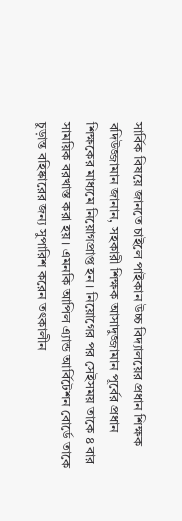সার্বিক বিষয়ে জানতে চাইলে পাইকান উচ্চ বিদ্যালয়ের প্রধান শিক্ষক বদিউজ্জামান জানান, সহকারী শিক্ষক আসাদুজ্জামান পূর্বের প্রধান শিক্ষকের মাধ্যমে নিয়োগপ্রাপ্ত হন। নিয়োগের পর সেইসময় তাকে ৪ বার সাময়িক বরখাস্ত করা হয়। এমনকি আপিল এ্যান্ড আর্বিটেশন বোর্ডে তাকে চুড়ান্ত বহিষ্কারের জন্য সুপারিশ করেন তৎকালীন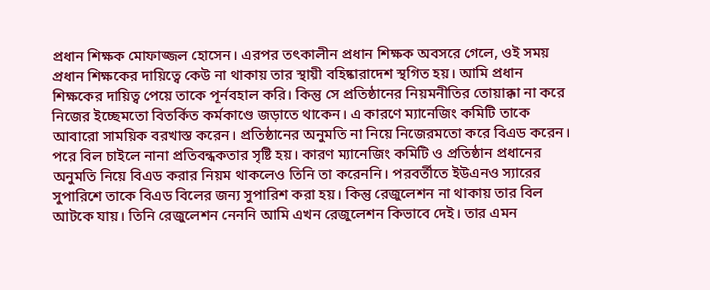প্রধান শিক্ষক মোফাজ্জল হোসেন। এরপর তৎকালীন প্রধান শিক্ষক অবসরে গেলে, ওই সময় প্রধান শিক্ষকের দায়িত্বে কেউ না থাকায় তার স্থায়ী বহিষ্কারাদেশ স্থগিত হয়। আমি প্রধান শিক্ষকের দায়িত্ব পেয়ে তাকে পূর্নবহাল করি। কিন্তু সে প্রতিষ্ঠানের নিয়মনীতির তোয়াক্কা না করে নিজের ইচ্ছেমতো বিতর্কিত কর্মকাণ্ডে জড়াতে থাকেন। এ কারণে ম্যানেজিং কমিটি তাকে আবারো সাময়িক বরখাস্ত করেন। প্রতিষ্ঠানের অনুমতি না নিয়ে নিজেরমতো করে বিএড করেন। পরে বিল চাইলে নানা প্রতিবন্ধকতার সৃষ্টি হয়। কারণ ম্যানেজিং কমিটি ও প্রতিষ্ঠান প্রধানের অনুমতি নিয়ে বিএড করার নিয়ম থাকলেও তিনি তা করেননি। পরবর্তীতে ইউএনও স্যারের সুপারিশে তাকে বিএড বিলের জন্য সুপারিশ করা হয়। কিন্তু রেজুলেশন না থাকায় তার বিল আটকে যায়। তিনি রেজুলেশন নেননি আমি এখন রেজুলেশন কিভাবে দেই। তার এমন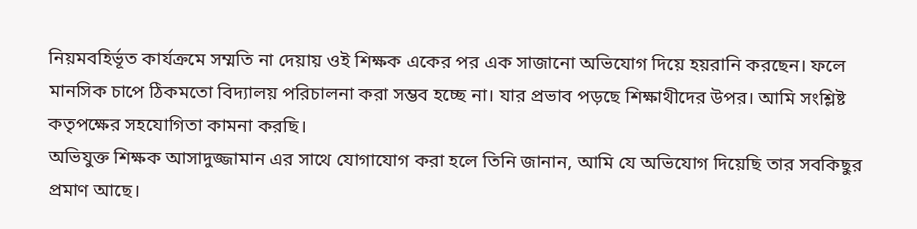নিয়মবহির্ভূত কার্যক্রমে সম্মতি না দেয়ায় ওই শিক্ষক একের পর এক সাজানো অভিযোগ দিয়ে হয়রানি করছেন। ফলে মানসিক চাপে ঠিকমতো বিদ্যালয় পরিচালনা করা সম্ভব হচ্ছে না। যার প্রভাব পড়ছে শিক্ষাথীদের উপর। আমি সংশ্লিষ্ট কতৃপক্ষের সহযোগিতা কামনা করছি।
অভিযুক্ত শিক্ষক আসাদুজ্জামান এর সাথে যোগাযোগ করা হলে তিনি জানান, আমি যে অভিযোগ দিয়েছি তার সবকিছুর প্রমাণ আছে।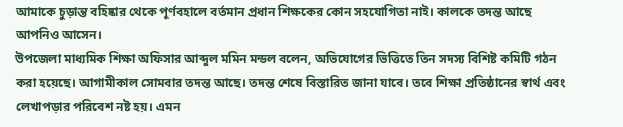আমাকে চুড়ান্ত বহিষ্কার থেকে পূর্ণবহালে বর্তমান প্রধান শিক্ষকের কোন সহযোগিতা নাই। কালকে তদন্ত আছে আপনিও আসেন।
উপজেলা মাধ্যমিক শিক্ষা অফিসার আব্দুল মমিন মন্ডল বলেন, অভিযোগের ভিত্তিতে তিন সদস্য বিশিষ্ট কমিটি গঠন করা হয়েছে। আগামীকাল সোমবার তদন্ত আছে। তদন্ত শেষে বিস্তারিত জানা যাবে। তবে শিক্ষা প্রতিষ্ঠানের স্বার্থ এবং লেখাপড়ার পরিবেশ নষ্ট হয়। এমন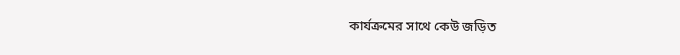কার্যক্রমের সাথে কেউ জড়িত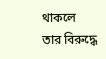থাকলে তার বিরুদ্ধে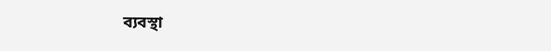ব্যবস্থা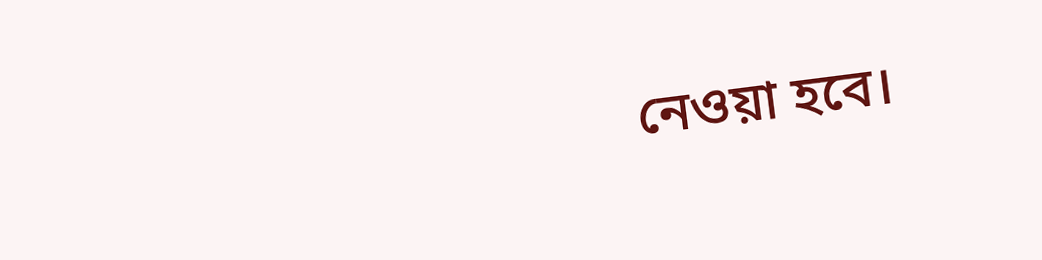নেওয়া হবে।